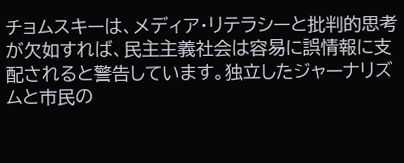チョムスキーは、メディア・リテラシーと批判的思考が欠如すれば、民主主義社会は容易に誤情報に支配されると警告しています。独立したジャーナリズムと市民の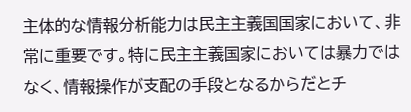主体的な情報分析能力は民主主義国国家において、非常に重要です。特に民主主義国家においては暴力ではなく、情報操作が支配の手段となるからだとチ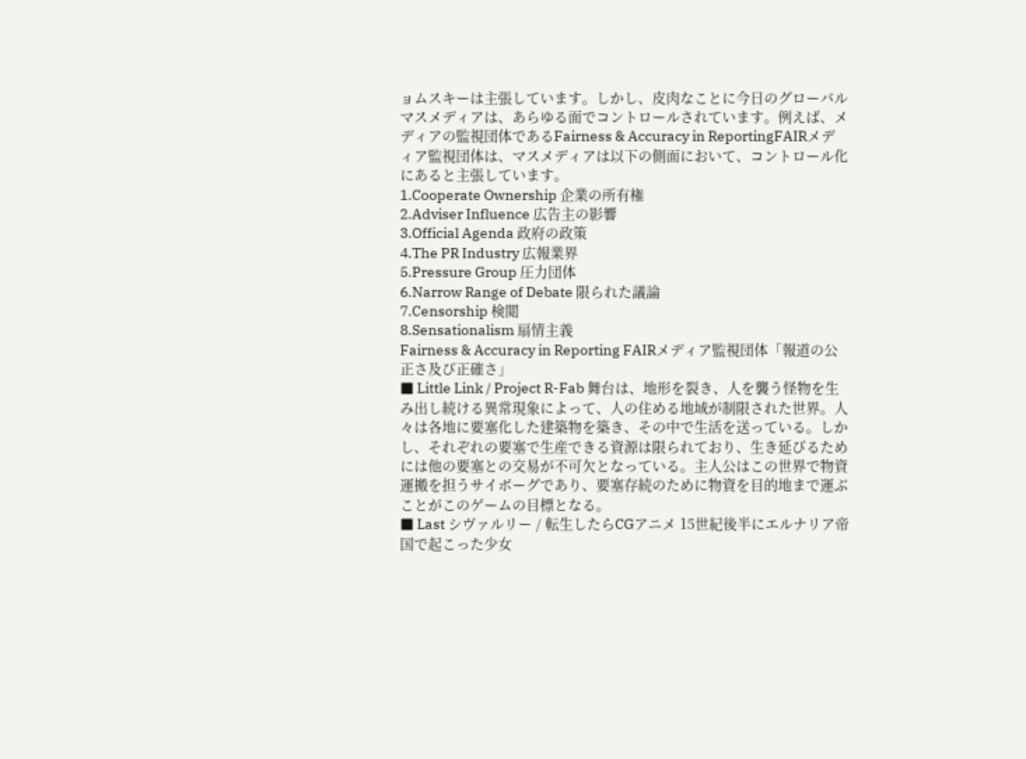ョムスキーは主張しています。しかし、皮肉なことに今日のグローバルマスメディアは、あらゆる面でコントロールされています。例えば、メディアの監視団体であるFairness & Accuracy in ReportingFAIRメディア監視団体は、マスメディアは以下の側面において、コントロール化にあると主張しています。
1.Cooperate Ownership 企業の所有権
2.Adviser Influence 広告主の影響
3.Official Agenda 政府の政策
4.The PR Industry 広報業界
5.Pressure Group 圧力団体
6.Narrow Range of Debate 限られた議論
7.Censorship 検閲
8.Sensationalism 扇情主義
Fairness & Accuracy in Reporting FAIRメディア監視団体「報道の公正さ及び正確さ」
■ Little Link / Project R-Fab 舞台は、地形を裂き、人を襲う怪物を生み出し続ける異常現象によって、人の住める地域が制限された世界。人々は各地に要塞化した建築物を築き、その中で生活を送っている。しかし、それぞれの要塞で生産できる資源は限られており、生き延びるためには他の要塞との交易が不可欠となっている。主人公はこの世界で物資運搬を担うサイボーグであり、要塞存続のために物資を目的地まで運ぶことがこのゲームの目標となる。
■ Last シヴァルリー / 転生したらCGアニメ 15世紀後半にエルナリア帝国で起こった少女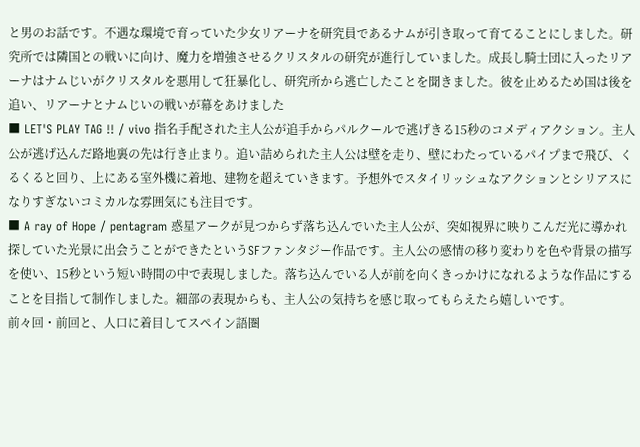と男のお話です。不遇な環境で育っていた少女リアーナを研究員であるナムが引き取って育てることにしました。研究所では隣国との戦いに向け、魔力を増強させるクリスタルの研究が進行していました。成長し騎士団に入ったリアーナはナムじいがクリスタルを悪用して狂暴化し、研究所から逃亡したことを聞きました。彼を止めるため国は後を追い、リアーナとナムじいの戦いが幕をあけました
■ LET'S PLAY TAG !! / vivo 指名手配された主人公が追手からパルクールで逃げきる15秒のコメディアクション。主人公が逃げ込んだ路地裏の先は行き止まり。追い詰められた主人公は壁を走り、壁にわたっているパイプまで飛び、くるくると回り、上にある室外機に着地、建物を超えていきます。予想外でスタイリッシュなアクションとシリアスになりすぎないコミカルな雰囲気にも注目です。
■ A ray of Hope / pentagram 惑星アークが見つからず落ち込んでいた主人公が、突如視界に映りこんだ光に導かれ探していた光景に出会うことができたというSFファンタジー作品です。主人公の感情の移り変わりを色や背景の描写を使い、15秒という短い時間の中で表現しました。落ち込んでいる人が前を向くきっかけになれるような作品にすることを目指して制作しました。細部の表現からも、主人公の気持ちを感じ取ってもらえたら嬉しいです。
前々回・前回と、人口に着目してスペイン語圏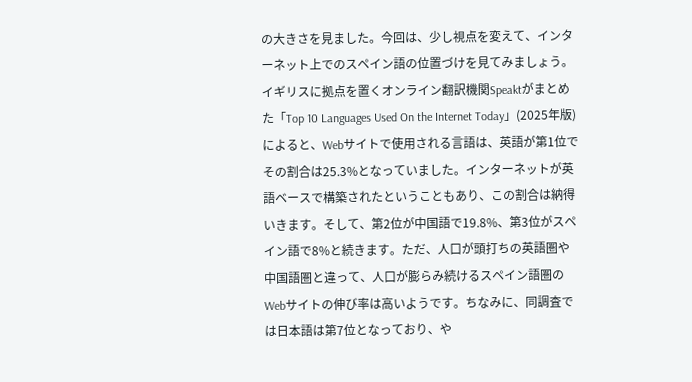の大きさを見ました。今回は、少し視点を変えて、インターネット上でのスペイン語の位置づけを見てみましょう。イギリスに拠点を置くオンライン翻訳機関Speaktがまとめた「Top 10 Languages Used On the Internet Today」(2025年版)によると、Webサイトで使用される言語は、英語が第1位でその割合は25.3%となっていました。インターネットが英語ベースで構築されたということもあり、この割合は納得いきます。そして、第2位が中国語で19.8%、第3位がスペイン語で8%と続きます。ただ、人口が頭打ちの英語圏や中国語圏と違って、人口が膨らみ続けるスペイン語圏のWebサイトの伸び率は高いようです。ちなみに、同調査では日本語は第7位となっており、や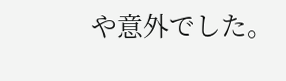や意外でした。